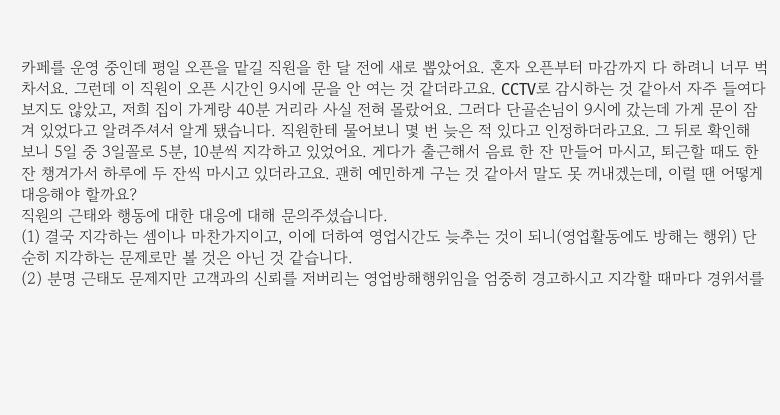카페를 운영 중인데 평일 오픈을 맡길 직원을 한 달 전에 새로 뽑았어요. 혼자 오픈부터 마감까지 다 하려니 너무 벅차서요. 그런데 이 직원이 오픈 시간인 9시에 문을 안 여는 것 같더라고요. CCTV로 감시하는 것 같아서 자주 들여다보지도 않았고, 저희 집이 가게랑 40분 거리라 사실 전혀 몰랐어요. 그러다 단골손님이 9시에 갔는데 가게 문이 잠겨 있었다고 알려주셔서 알게 됐습니다. 직원한테 물어보니 몇 번 늦은 적 있다고 인정하더라고요. 그 뒤로 확인해 보니 5일 중 3일꼴로 5분, 10분씩 지각하고 있었어요. 게다가 출근해서 음료 한 잔 만들어 마시고, 퇴근할 때도 한 잔 챙겨가서 하루에 두 잔씩 마시고 있더라고요. 괜히 예민하게 구는 것 같아서 말도 못 꺼내겠는데, 이럴 땐 어떻게 대응해야 할까요?
직원의 근태와 행동에 대한 대응에 대해 문의주셨습니다.
(1) 결국 지각하는 셈이나 마찬가지이고, 이에 더하여 영업시간도 늦추는 것이 되니(영업활동에도 방해는 행위) 단순히 지각하는 문제로만 볼 것은 아닌 것 같습니다.
(2) 분명 근태도 문제지만 고객과의 신뢰를 저버리는 영업방해행위임을 엄중히 경고하시고 지각할 때마다 경위서를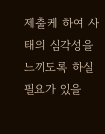제출케 하여 사태의 심각성을 느끼도록 하실 필요가 있을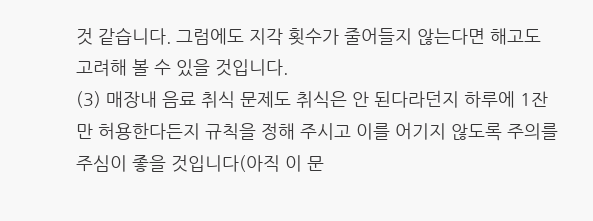것 같습니다. 그럼에도 지각 횟수가 줄어들지 않는다면 해고도 고려해 볼 수 있을 것입니다.
(3) 매장내 음료 취식 문제도 취식은 안 된다라던지 하루에 1잔만 허용한다든지 규칙을 정해 주시고 이를 어기지 않도록 주의를 주심이 좋을 것입니다(아직 이 문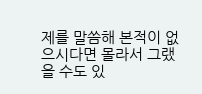제를 말씀해 본적이 없으시다면 몰라서 그랬을 수도 있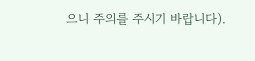으니 주의를 주시기 바랍니다).